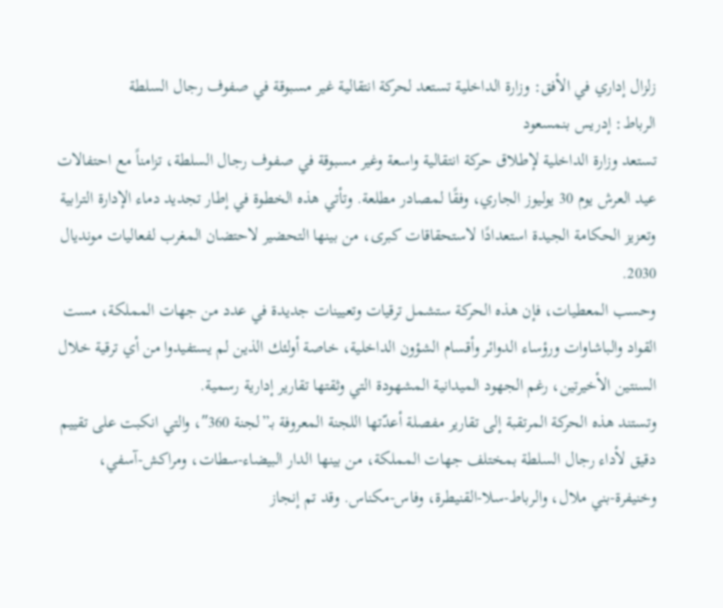زلزال إداري في الأفق: وزارة الداخلية تستعد لحركة انتقالية غير مسبوقة في صفوف رجال السلطة
الرباط: إدريس بنمسعود
تستعد وزارة الداخلية لإطلاق حركة انتقالية واسعة وغير مسبوقة في صفوف رجال السلطة، تزامناً مع احتفالات عيد العرش يوم 30 يوليوز الجاري، وفقًا لمصادر مطلعة. وتأتي هذه الخطوة في إطار تجديد دماء الإدارة الترابية وتعزيز الحكامة الجيدة استعدادًا لاستحقاقات كبرى، من بينها التحضير لاحتضان المغرب لفعاليات مونديال 2030.
وحسب المعطيات، فإن هذه الحركة ستشمل ترقيات وتعيينات جديدة في عدد من جهات المملكة، مست القواد والباشاوات ورؤساء الدوائر وأقسام الشؤون الداخلية، خاصة أولئك الذين لم يستفيدوا من أي ترقية خلال السنتين الأخيرتين، رغم الجهود الميدانية المشهودة التي وثقتها تقارير إدارية رسمية.
وتستند هذه الحركة المرتقبة إلى تقارير مفصلة أعدّتها اللجنة المعروفة بـ”لجنة 360″، والتي انكبت على تقييم دقيق لأداء رجال السلطة بمختلف جهات المملكة، من بينها الدار البيضاء-سطات، ومراكش-آسفي، وخنيفرة-بني ملال، والرباط-سلا-القنيطرة، وفاس-مكناس. وقد تم إنجاز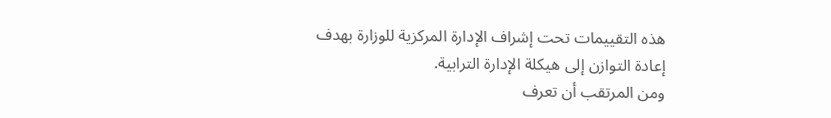هذه التقييمات تحت إشراف الإدارة المركزية للوزارة بهدف إعادة التوازن إلى هيكلة الإدارة الترابية.
ومن المرتقب أن تعرف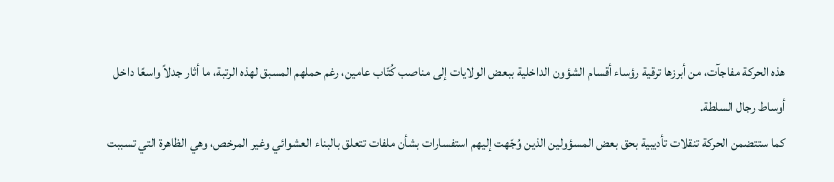هذه الحركة مفاجآت، من أبرزها ترقية رؤساء أقسام الشؤون الداخلية ببعض الولايات إلى مناصب كُتّاب عامين، رغم حملهم المسبق لهذه الرتبة، ما أثار جدلاً واسعًا داخل أوساط رجال السلطة.
كما ستتضمن الحركة تنقلات تأديبية بحق بعض المسؤولين الذين وُجّهت إليهم استفسارات بشأن ملفات تتعلق بالبناء العشوائي وغير المرخص، وهي الظاهرة التي تسببت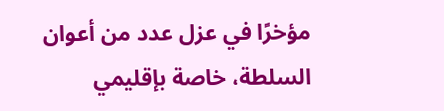مؤخرًا في عزل عدد من أعوان السلطة، خاصة بإقليمي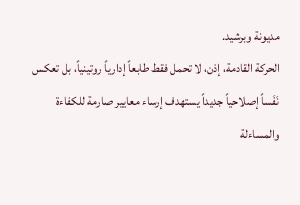مديونة وبرشيد.
الحركة القادمة، إذن، لا تحمل فقط طابعاً إدارياً روتينياً، بل تعكس نَفَساً إصلاحياً جديداً يستهدف إرساء معايير صارمة للكفاءة والمساءلة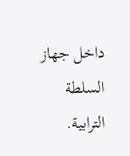داخل جهاز السلطة الترابية.